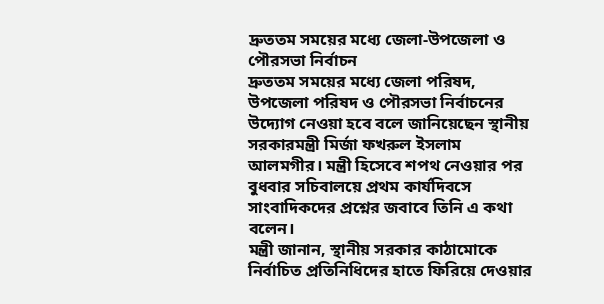দ্রুততম সময়ের মধ্যে জেলা-উপজেলা ও পৌরসভা নির্বাচন
দ্রুততম সময়ের মধ্যে জেলা পরিষদ, উপজেলা পরিষদ ও পৌরসভা নির্বাচনের উদ্যোগ নেওয়া হবে বলে জানিয়েছেন স্থানীয় সরকারমন্ত্রী মির্জা ফখরুল ইসলাম আলমগীর। মন্ত্রী হিসেবে শপথ নেওয়ার পর বুধবার সচিবালয়ে প্রথম কার্যদিবসে সাংবাদিকদের প্রশ্নের জবাবে তিনি এ কথা বলেন।
মন্ত্রী জানান, স্থানীয় সরকার কাঠামোকে নির্বাচিত প্রতিনিধিদের হাতে ফিরিয়ে দেওয়ার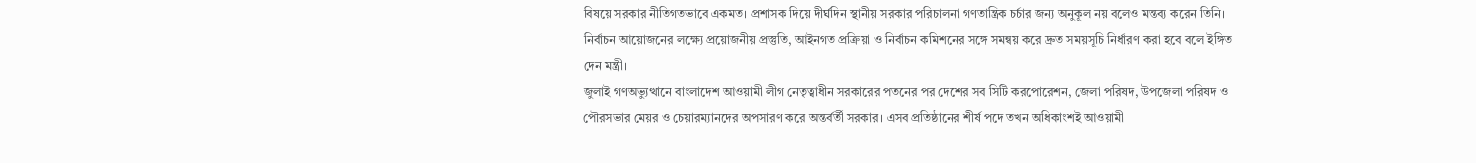বিষয়ে সরকার নীতিগতভাবে একমত। প্রশাসক দিয়ে দীর্ঘদিন স্থানীয় সরকার পরিচালনা গণতান্ত্রিক চর্চার জন্য অনুকূল নয় বলেও মন্তব্য করেন তিনি। নির্বাচন আয়োজনের লক্ষ্যে প্রয়োজনীয় প্রস্তুতি, আইনগত প্রক্রিয়া ও নির্বাচন কমিশনের সঙ্গে সমন্বয় করে দ্রুত সময়সূচি নির্ধারণ করা হবে বলে ইঙ্গিত দেন মন্ত্রী।
জুলাই গণঅভ্যুত্থানে বাংলাদেশ আওয়ামী লীগ নেতৃত্বাধীন সরকারের পতনের পর দেশের সব সিটি করপোরেশন, জেলা পরিষদ, উপজেলা পরিষদ ও পৌরসভার মেয়র ও চেয়ারম্যানদের অপসারণ করে অন্তর্বর্তী সরকার। এসব প্রতিষ্ঠানের শীর্ষ পদে তখন অধিকাংশই আওয়ামী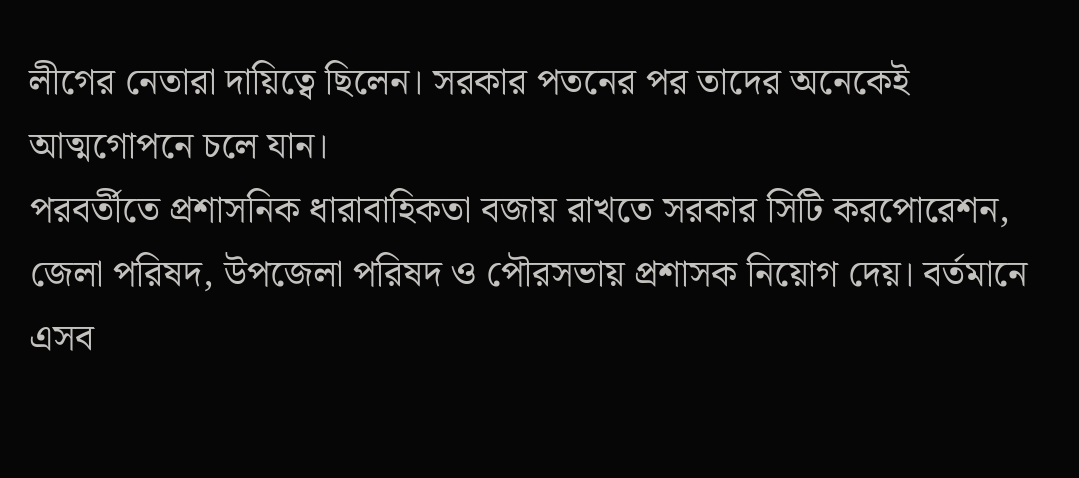লীগের নেতারা দায়িত্বে ছিলেন। সরকার পতনের পর তাদের অনেকেই আত্মগোপনে চলে যান।
পরবর্তীতে প্রশাসনিক ধারাবাহিকতা বজায় রাখতে সরকার সিটি করপোরেশন, জেলা পরিষদ, উপজেলা পরিষদ ও পৌরসভায় প্রশাসক নিয়োগ দেয়। বর্তমানে এসব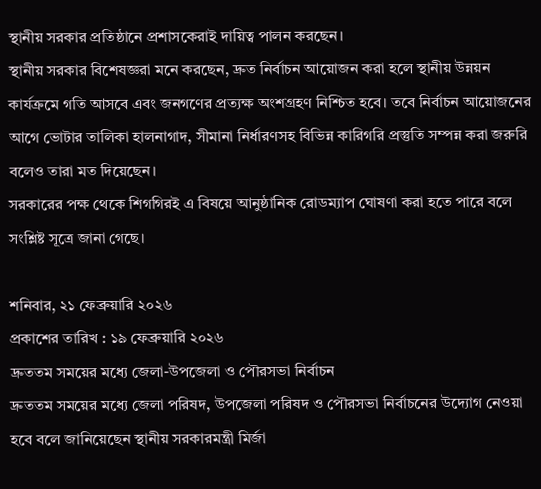স্থানীয় সরকার প্রতিষ্ঠানে প্রশাসকেরাই দায়িত্ব পালন করছেন।
স্থানীয় সরকার বিশেষজ্ঞরা মনে করছেন, দ্রুত নির্বাচন আয়োজন করা হলে স্থানীয় উন্নয়ন কার্যক্রমে গতি আসবে এবং জনগণের প্রত্যক্ষ অংশগ্রহণ নিশ্চিত হবে। তবে নির্বাচন আয়োজনের আগে ভোটার তালিকা হালনাগাদ, সীমানা নির্ধারণসহ বিভিন্ন কারিগরি প্রস্তুতি সম্পন্ন করা জরুরি বলেও তারা মত দিয়েছেন।
সরকারের পক্ষ থেকে শিগগিরই এ বিষয়ে আনুষ্ঠানিক রোডম্যাপ ঘোষণা করা হতে পারে বলে সংশ্লিষ্ট সূত্রে জানা গেছে।

শনিবার, ২১ ফেব্রুয়ারি ২০২৬
প্রকাশের তারিখ : ১৯ ফেব্রুয়ারি ২০২৬
দ্রুততম সময়ের মধ্যে জেলা-উপজেলা ও পৌরসভা নির্বাচন
দ্রুততম সময়ের মধ্যে জেলা পরিষদ, উপজেলা পরিষদ ও পৌরসভা নির্বাচনের উদ্যোগ নেওয়া হবে বলে জানিয়েছেন স্থানীয় সরকারমন্ত্রী মির্জা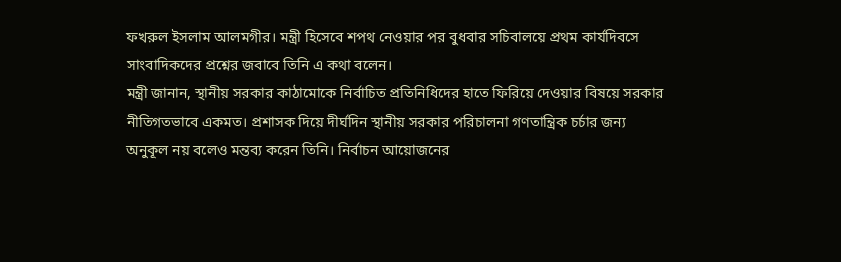ফখরুল ইসলাম আলমগীর। মন্ত্রী হিসেবে শপথ নেওয়ার পর বুধবার সচিবালয়ে প্রথম কার্যদিবসে সাংবাদিকদের প্রশ্নের জবাবে তিনি এ কথা বলেন।
মন্ত্রী জানান, স্থানীয় সরকার কাঠামোকে নির্বাচিত প্রতিনিধিদের হাতে ফিরিয়ে দেওয়ার বিষয়ে সরকার নীতিগতভাবে একমত। প্রশাসক দিয়ে দীর্ঘদিন স্থানীয় সরকার পরিচালনা গণতান্ত্রিক চর্চার জন্য অনুকূল নয় বলেও মন্তব্য করেন তিনি। নির্বাচন আয়োজনের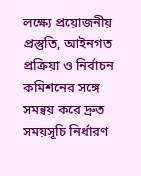লক্ষ্যে প্রয়োজনীয় প্রস্তুতি, আইনগত প্রক্রিয়া ও নির্বাচন কমিশনের সঙ্গে সমন্বয় করে দ্রুত সময়সূচি নির্ধারণ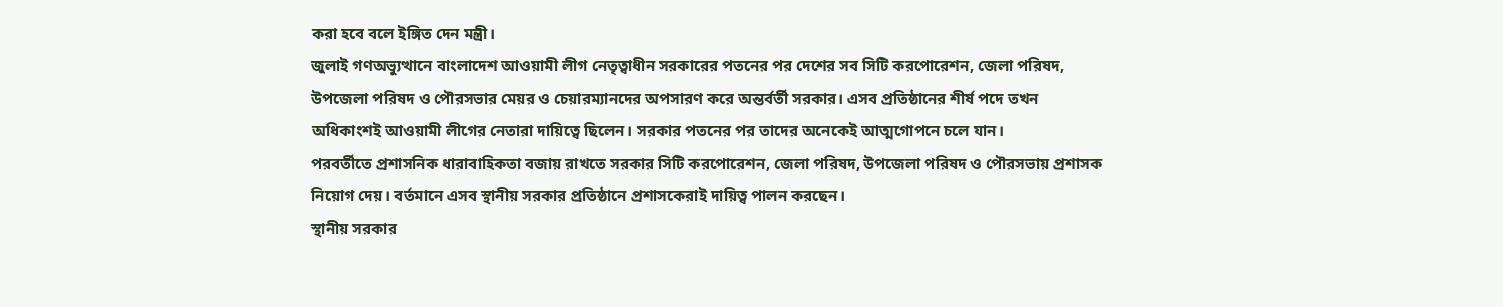করা হবে বলে ইঙ্গিত দেন মন্ত্রী।
জুলাই গণঅভ্যুত্থানে বাংলাদেশ আওয়ামী লীগ নেতৃত্বাধীন সরকারের পতনের পর দেশের সব সিটি করপোরেশন, জেলা পরিষদ, উপজেলা পরিষদ ও পৌরসভার মেয়র ও চেয়ারম্যানদের অপসারণ করে অন্তর্বর্তী সরকার। এসব প্রতিষ্ঠানের শীর্ষ পদে তখন অধিকাংশই আওয়ামী লীগের নেতারা দায়িত্বে ছিলেন। সরকার পতনের পর তাদের অনেকেই আত্মগোপনে চলে যান।
পরবর্তীতে প্রশাসনিক ধারাবাহিকতা বজায় রাখতে সরকার সিটি করপোরেশন, জেলা পরিষদ, উপজেলা পরিষদ ও পৌরসভায় প্রশাসক নিয়োগ দেয়। বর্তমানে এসব স্থানীয় সরকার প্রতিষ্ঠানে প্রশাসকেরাই দায়িত্ব পালন করছেন।
স্থানীয় সরকার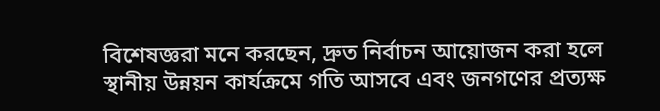বিশেষজ্ঞরা মনে করছেন, দ্রুত নির্বাচন আয়োজন করা হলে স্থানীয় উন্নয়ন কার্যক্রমে গতি আসবে এবং জনগণের প্রত্যক্ষ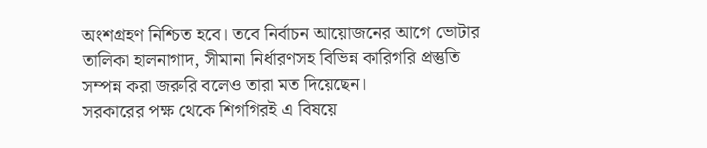অংশগ্রহণ নিশ্চিত হবে। তবে নির্বাচন আয়োজনের আগে ভোটার তালিকা হালনাগাদ, সীমানা নির্ধারণসহ বিভিন্ন কারিগরি প্রস্তুতি সম্পন্ন করা জরুরি বলেও তারা মত দিয়েছেন।
সরকারের পক্ষ থেকে শিগগিরই এ বিষয়ে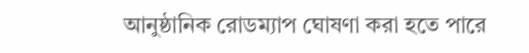আনুষ্ঠানিক রোডম্যাপ ঘোষণা করা হতে পারে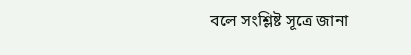বলে সংশ্লিষ্ট সূত্রে জানা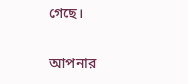গেছে।

আপনার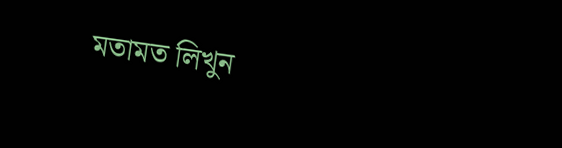মতামত লিখুন